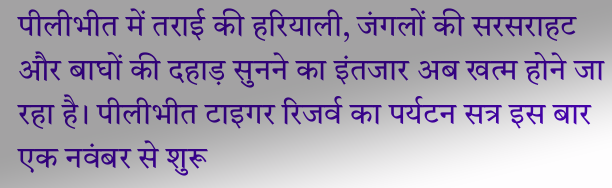पीलीभीत में तराई की हरियाली, जंगलों की सरसराहट और बाघों की दहाड़ सुनने का इंतजार अब खत्म होने जा रहा है। पीलीभीत टाइगर रिजर्व का पर्यटन सत्र इस बार एक नवंबर से शुरू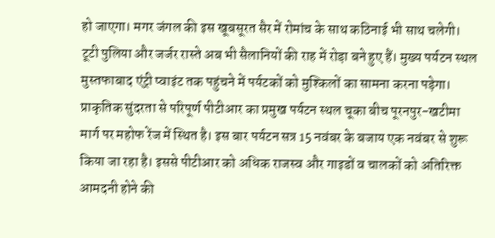हो जाएगा। मगर जंगल की इस खूबसूरत सैर में रोमांच के साथ कठिनाई भी साथ चलेगी। टूटी पुलिया और जर्जर रास्ते अब भी सैलानियों की राह में रोड़ा बने हुए हैं। मुख्य पर्यटन स्थल मुस्तफाबाद एंट्री प्वाइंट तक पहुंचने में पर्यटकों को मुश्किलों का सामना करना पड़ेगा।
प्राकृतिक सुंदरता से परिपूर्ण पीटीआर का प्रमुख पर्यटन स्थल चूका बीच पूरनपुर-खटीमा मार्ग पर महोफ रेंज में स्थित है। इस बार पर्यटन सत्र 15 नवंबर के बजाय एक नवंबर से शुरू किया जा रहा है। इससे पीटीआर को अधिक राजस्व और गाइडों व चालकों को अतिरिक्त आमदनी होने की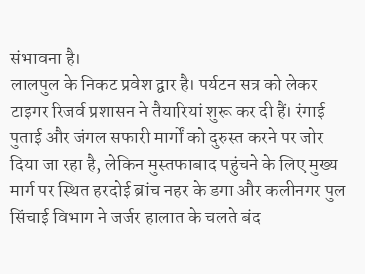संभावना है।
लालपुल के निकट प्रवेश द्वार है। पर्यटन सत्र को लेकर टाइगर रिजर्व प्रशासन ने तैयारियां शुरू कर दी हैं। रंगाई पुताई और जंगल सफारी मार्गों को दुरुस्त करने पर जोर दिया जा रहा है, लेकिन मुस्तफाबाद पहुंचने के लिए मुख्य मार्ग पर स्थित हरदोई ब्रांच नहर के डगा और कलीनगर पुल सिंचाई विभाग ने जर्जर हालात के चलते बंद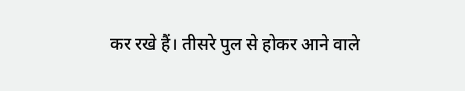कर रखे हैं। तीसरे पुल से होकर आने वाले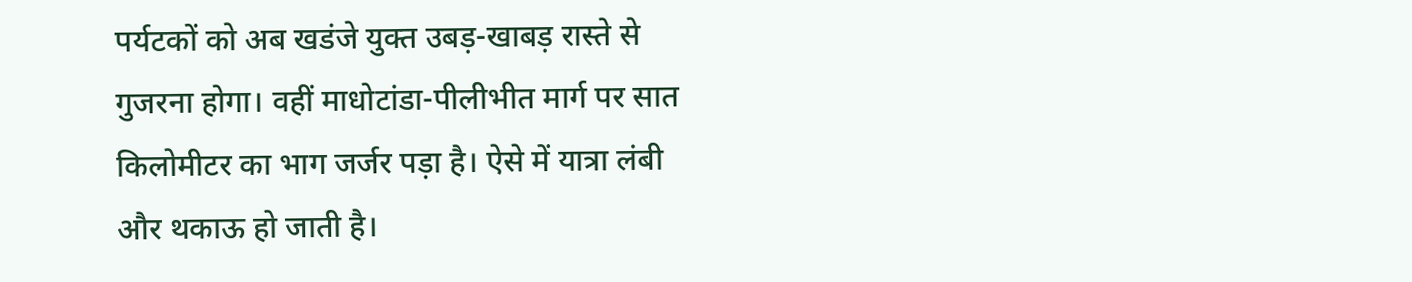पर्यटकों को अब खडंजे युक्त उबड़-खाबड़ रास्ते से गुजरना होगा। वहीं माधोटांडा-पीलीभीत मार्ग पर सात किलोमीटर का भाग जर्जर पड़ा है। ऐसे में यात्रा लंबी और थकाऊ हो जाती है।